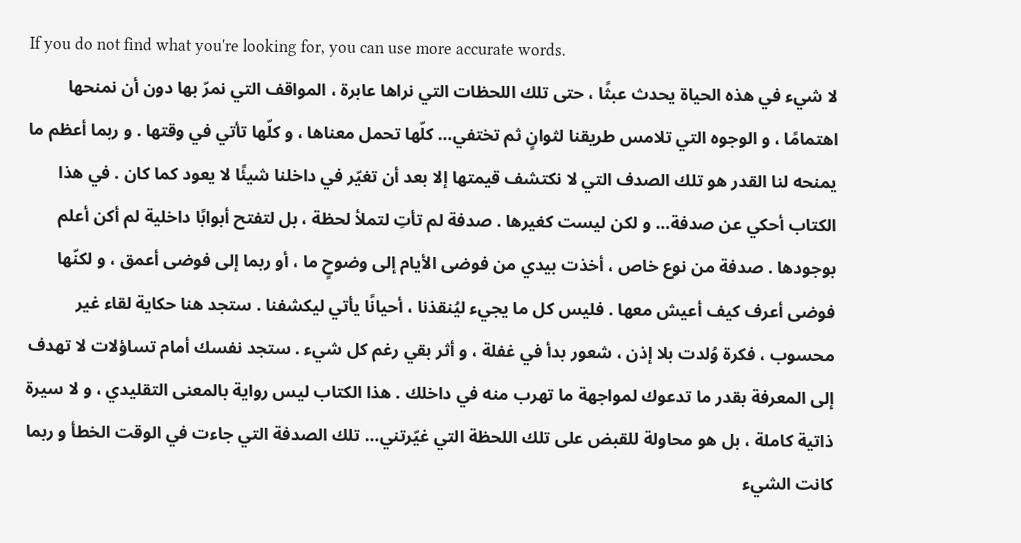If you do not find what you're looking for, you can use more accurate words.
لا شيء في هذه الحياة يحدث عبثًا ، حتى تلك اللحظات التي نراها عابرة ، المواقف التي نمرّ بها دون أن نمنحها اهتمامًا ، و الوجوه التي تلامس طريقنا لثوانٍ ثم تختفي… كلّها تحمل معناها ، و كلّها تأتي في وقتها . و ربما أعظم ما يمنحه لنا القدر هو تلك الصدف التي لا نكتشف قيمتها إلا بعد أن تغيّر في داخلنا شيئًا لا يعود كما كان . في هذا الكتاب أحكي عن صدفة… و لكن ليست كغيرها . صدفة لم تأتِ لتملأ لحظة ، بل لتفتح أبوابًا داخلية لم أكن أعلم بوجودها . صدفة من نوع خاص ، أخذت بيدي من فوضى الأيام إلى وضوحٍ ما ، أو ربما إلى فوضى أعمق ، و لكنّها فوضى أعرف كيف أعيش معها . فليس كل ما يجيء ليُنقذنا ، أحيانًا يأتي ليكشفنا . ستجد هنا حكاية لقاء غير محسوب ، فكرة وُلدت بلا إذن ، شعور بدأ في غفلة ، و أثر بقي رغم كل شيء . ستجد نفسك أمام تساؤلات لا تهدف إلى المعرفة بقدر ما تدعوك لمواجهة ما تهرب منه في داخلك . هذا الكتاب ليس رواية بالمعنى التقليدي ، و لا سيرة ذاتية كاملة ، بل هو محاولة للقبض على تلك اللحظة التي غيّرتني… تلك الصدفة التي جاءت في الوقت الخطأ و ربما كانت الشيء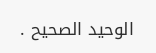الوحيد الصحيح .